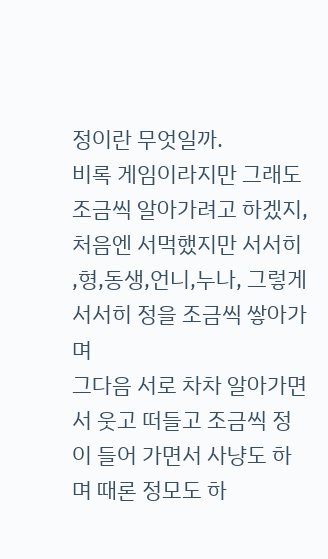정이란 무엇일까.
비록 게임이라지만 그래도 조금씩 알아가려고 하겠지,
처음엔 서먹했지만 서서히 ,형,동생,언니,누나, 그렇게 서서히 정을 조금씩 쌓아가며
그다음 서로 차차 알아가면서 웃고 떠들고 조금씩 정이 들어 가면서 사냥도 하며 때론 정모도 하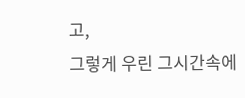고,
그렇게 우린 그시간속에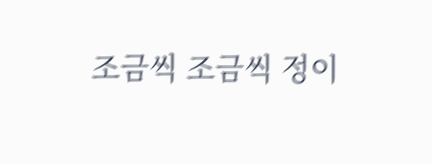조금씩 조금씩 정이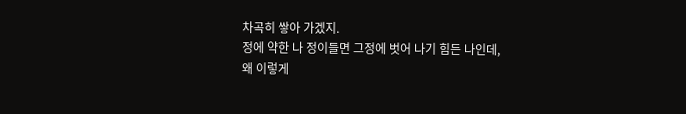차곡히 쌓아 가겠지.
정에 약한 나 정이들면 그정에 벗어 나기 힘든 나인데,
왜 이렇게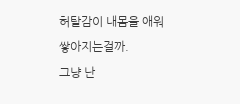허탈감이 내몸을 애워 쌓아지는걸까.
그냥 난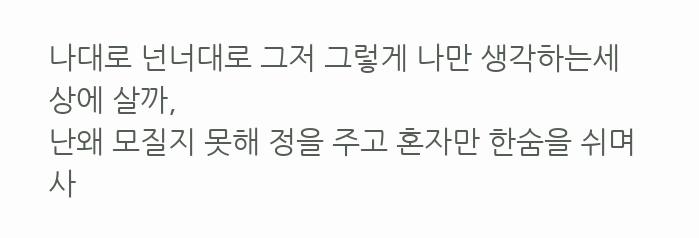나대로 넌너대로 그저 그렇게 나만 생각하는세상에 살까,
난왜 모질지 못해 정을 주고 혼자만 한숨을 쉬며 사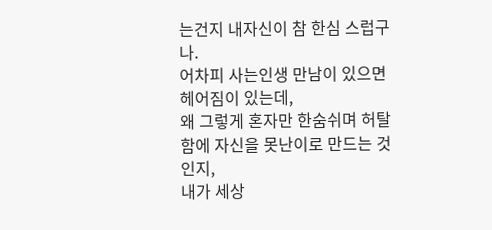는건지 내자신이 참 한심 스럽구나.
어차피 사는인생 만남이 있으면 헤어짐이 있는데,
왜 그렇게 혼자만 한숨쉬며 허탈함에 자신을 못난이로 만드는 것인지,
내가 세상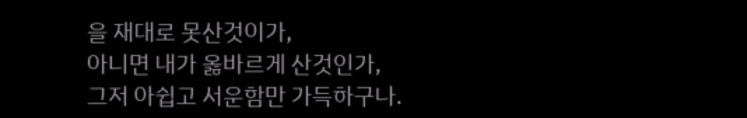을 재대로 못산것이가,
아니면 내가 옳바르게 산것인가,
그저 아쉽고 서운함만 가득하구나.